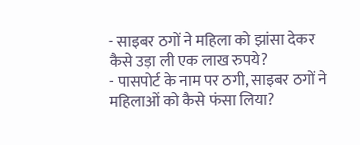- साइबर ठगों ने महिला को झांसा देकर कैसे उड़ा ली एक लाख रुपये?
- पासपोर्ट के नाम पर ठगी, साइबर ठगों ने महिलाओं को कैसे फंसा लिया?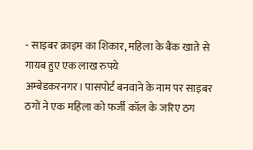- साइबर क्राइम का शिकार, महिला के बैंक खाते से गायब हुए एक लाख रुपये
अम्बेडकरनगर। पासपोर्ट बनवाने के नाम पर साइबर ठगों ने एक महिला को फर्जी कॉल के जरिए ठग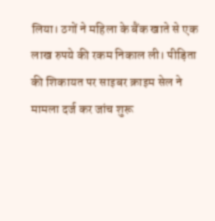लिया। ठगों ने महिला के बैंक खाते से एक लाख रुपये की रकम निकाल ली। पीड़िता की शिकायत पर साइबर क्राइम सेल ने मामला दर्ज कर जांच शुरू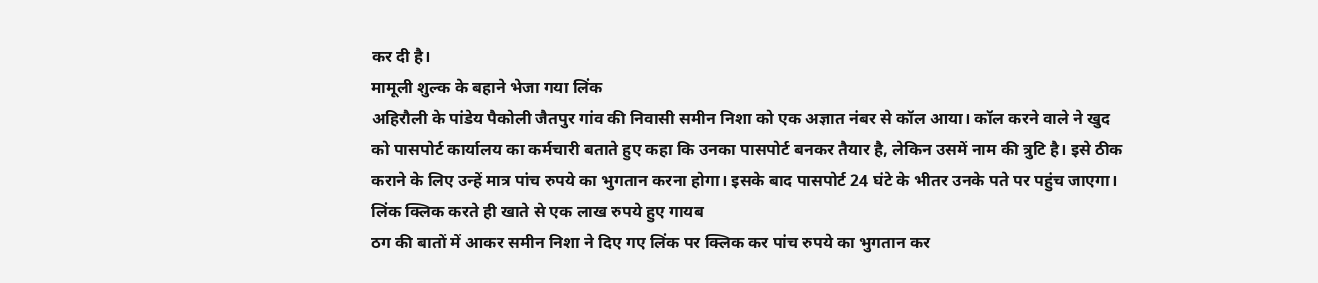कर दी है।
मामूली शुल्क के बहाने भेजा गया लिंक
अहिरौली के पांडेय पैकोली जैतपुर गांव की निवासी समीन निशा को एक अज्ञात नंबर से कॉल आया। कॉल करने वाले ने खुद को पासपोर्ट कार्यालय का कर्मचारी बताते हुए कहा कि उनका पासपोर्ट बनकर तैयार है, लेकिन उसमें नाम की त्रुटि है। इसे ठीक कराने के लिए उन्हें मात्र पांच रुपये का भुगतान करना होगा। इसके बाद पासपोर्ट 24 घंटे के भीतर उनके पते पर पहुंच जाएगा।
लिंक क्लिक करते ही खाते से एक लाख रुपये हुए गायब
ठग की बातों में आकर समीन निशा ने दिए गए लिंक पर क्लिक कर पांच रुपये का भुगतान कर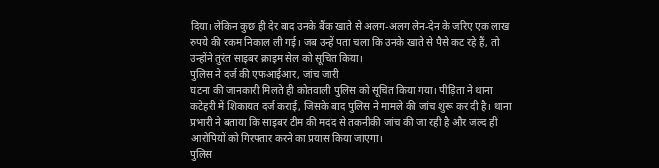दिया। लेकिन कुछ ही देर बाद उनके बैंक खाते से अलग-अलग लेन-देन के जरिए एक लाख रुपये की रकम निकाल ली गई। जब उन्हें पता चला कि उनके खाते से पैसे कट रहे हैं, तो उन्होंने तुरंत साइबर क्राइम सेल को सूचित किया।
पुलिस ने दर्ज की एफआईआर, जांच जारी
घटना की जानकारी मिलते ही कोतवाली पुलिस को सूचित किया गया। पीड़िता ने थाना कटेहरी में शिकायत दर्ज कराई, जिसके बाद पुलिस ने मामले की जांच शुरू कर दी है। थाना प्रभारी ने बताया कि साइबर टीम की मदद से तकनीकी जांच की जा रही है और जल्द ही आरोपियों को गिरफ्तार करने का प्रयास किया जाएगा।
पुलिस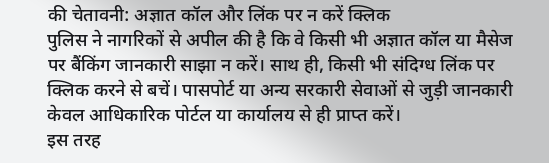की चेतावनी: अज्ञात कॉल और लिंक पर न करें क्लिक
पुलिस ने नागरिकों से अपील की है कि वे किसी भी अज्ञात कॉल या मैसेज पर बैंकिंग जानकारी साझा न करें। साथ ही, किसी भी संदिग्ध लिंक पर क्लिक करने से बचें। पासपोर्ट या अन्य सरकारी सेवाओं से जुड़ी जानकारी केवल आधिकारिक पोर्टल या कार्यालय से ही प्राप्त करें।
इस तरह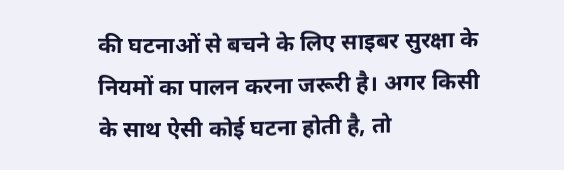की घटनाओं से बचने के लिए साइबर सुरक्षा के नियमों का पालन करना जरूरी है। अगर किसी के साथ ऐसी कोई घटना होती है, तो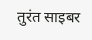तुरंत साइबर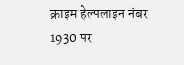क्राइम हेल्पलाइन नंबर 1930 पर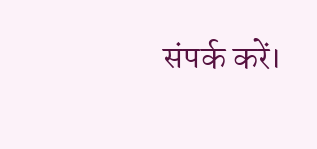संपर्क करें।